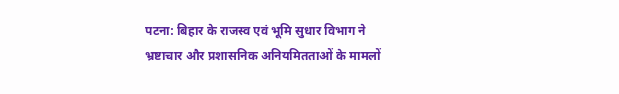पटना: बिहार के राजस्व एवं भूमि सुधार विभाग ने भ्रष्टाचार और प्रशासनिक अनियमितताओं के मामलों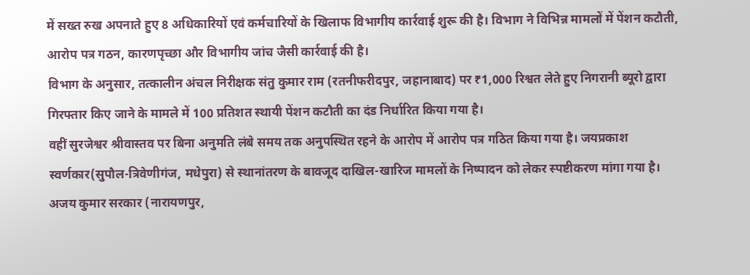में सख्त रुख अपनाते हुए 8 अधिकारियों एवं कर्मचारियों के खिलाफ विभागीय कार्रवाई शुरू की है। विभाग ने विभिन्न मामलों में पेंशन कटौती, आरोप पत्र गठन, कारणपृच्छा और विभागीय जांच जैसी कार्रवाई की है।
विभाग के अनुसार, तत्कालीन अंचल निरीक्षक संतु कुमार राम (रतनीफरीदपुर, जहानाबाद) पर ₹1,000 रिश्वत लेते हुए निगरानी ब्यूरो द्वारा गिरफ्तार किए जाने के मामले में 100 प्रतिशत स्थायी पेंशन कटौती का दंड निर्धारित किया गया है।
वहीं सुरजेश्वर श्रीवास्तव पर बिना अनुमति लंबे समय तक अनुपस्थित रहने के आरोप में आरोप पत्र गठित किया गया है। जयप्रकाश स्वर्णकार(सुपौल-त्रिवेणीगंज, मधेपुरा) से स्थानांतरण के बावजूद दाखिल-खारिज मामलों के निष्पादन को लेकर स्पष्टीकरण मांगा गया है।
अजय कुमार सरकार (नारायणपुर,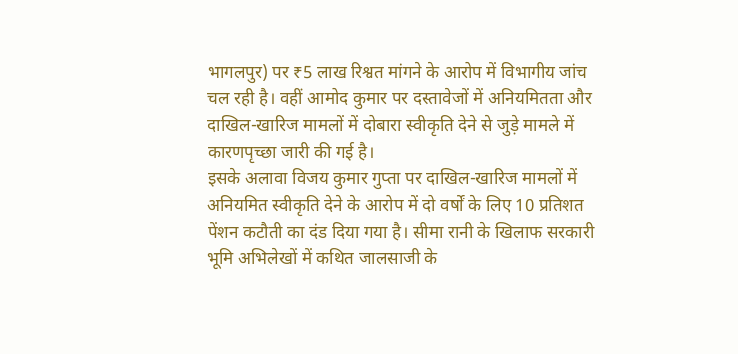भागलपुर) पर ₹5 लाख रिश्वत मांगने के आरोप में विभागीय जांच चल रही है। वहीं आमोद कुमार पर दस्तावेजों में अनियमितता और दाखिल-खारिज मामलों में दोबारा स्वीकृति देने से जुड़े मामले में कारणपृच्छा जारी की गई है।
इसके अलावा विजय कुमार गुप्ता पर दाखिल-खारिज मामलों में अनियमित स्वीकृति देने के आरोप में दो वर्षों के लिए 10 प्रतिशत पेंशन कटौती का दंड दिया गया है। सीमा रानी के खिलाफ सरकारी भूमि अभिलेखों में कथित जालसाजी के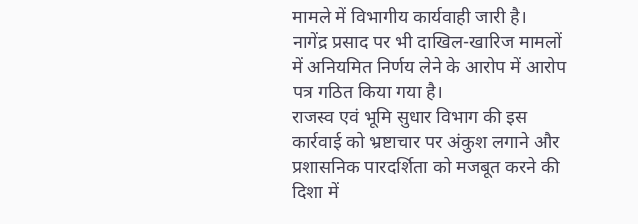मामले में विभागीय कार्यवाही जारी है।
नागेंद्र प्रसाद पर भी दाखिल-खारिज मामलों में अनियमित निर्णय लेने के आरोप में आरोप पत्र गठित किया गया है।
राजस्व एवं भूमि सुधार विभाग की इस कार्रवाई को भ्रष्टाचार पर अंकुश लगाने और प्रशासनिक पारदर्शिता को मजबूत करने की दिशा में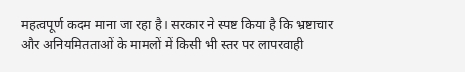महत्वपूर्ण कदम माना जा रहा है। सरकार ने स्पष्ट किया है कि भ्रष्टाचार और अनियमितताओं के मामलों में किसी भी स्तर पर लापरवाही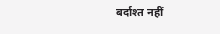बर्दाश्त नहीं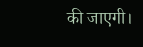की जाएगी।